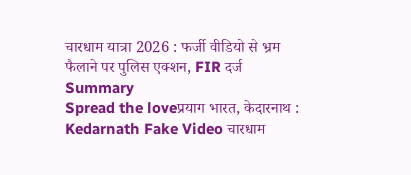चारधाम यात्रा 2026 : फर्जी वीडियो से भ्रम फैलाने पर पुलिस एक्शन, FIR दर्ज
Summary
Spread the loveप्रयाग भारत, केदारनाथ : Kedarnath Fake Video चारधाम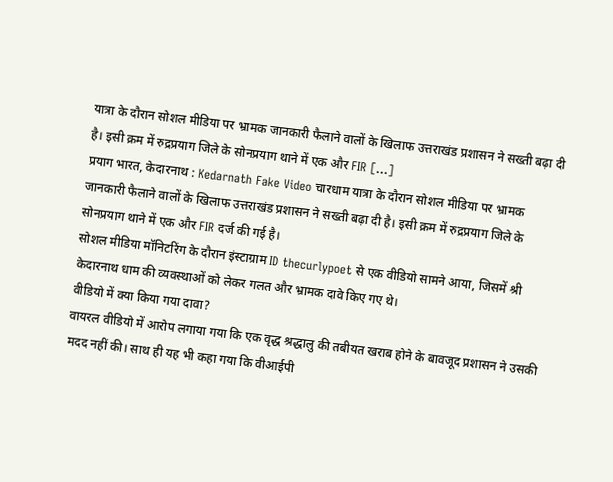यात्रा के दौरान सोशल मीडिया पर भ्रामक जानकारी फैलाने वालों के खिलाफ उत्तराखंड प्रशासन ने सख्ती बढ़ा दी है। इसी क्रम में रुद्रप्रयाग जिले के सोनप्रयाग थाने में एक और FIR […]
प्रयाग भारत, केदारनाथ : Kedarnath Fake Video चारधाम यात्रा के दौरान सोशल मीडिया पर भ्रामक जानकारी फैलाने वालों के खिलाफ उत्तराखंड प्रशासन ने सख्ती बढ़ा दी है। इसी क्रम में रुद्रप्रयाग जिले के सोनप्रयाग थाने में एक और FIR दर्ज की गई है।
सोशल मीडिया मॉनिटरिंग के दौरान इंस्टाग्राम ID thecurlypoet से एक वीडियो सामने आया, जिसमें श्री केदारनाथ धाम की व्यवस्थाओं को लेकर गलत और भ्रामक दावे किए गए थे।
वीडियो में क्या किया गया दावा?
वायरल वीडियो में आरोप लगाया गया कि एक वृद्ध श्रद्धालु की तबीयत खराब होने के बावजूद प्रशासन ने उसकी मदद नहीं की। साथ ही यह भी कहा गया कि वीआईपी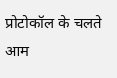प्रोटोकॉल के चलते आम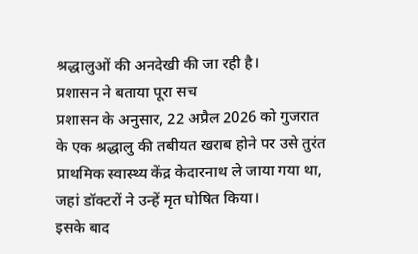श्रद्धालुओं की अनदेखी की जा रही है।
प्रशासन ने बताया पूरा सच
प्रशासन के अनुसार, 22 अप्रैल 2026 को गुजरात के एक श्रद्धालु की तबीयत खराब होने पर उसे तुरंत प्राथमिक स्वास्थ्य केंद्र केदारनाथ ले जाया गया था, जहां डॉक्टरों ने उन्हें मृत घोषित किया।
इसके बाद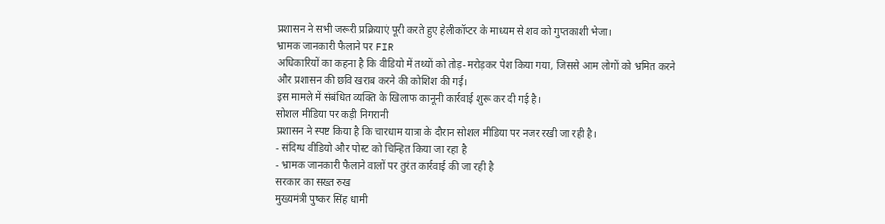प्रशासन ने सभी जरूरी प्रक्रियाएं पूरी करते हुए हेलीकॉप्टर के माध्यम से शव को गुप्तकाशी भेजा।
भ्रामक जानकारी फैलाने पर FIR
अधिकारियों का कहना है कि वीडियो में तथ्यों को तोड़-मरोड़कर पेश किया गया, जिससे आम लोगों को भ्रमित करने और प्रशासन की छवि खराब करने की कोशिश की गई।
इस मामले में संबंधित व्यक्ति के खिलाफ कानूनी कार्रवाई शुरू कर दी गई है।
सोशल मीडिया पर कड़ी निगरानी
प्रशासन ने स्पष्ट किया है कि चारधाम यात्रा के दौरान सोशल मीडिया पर नजर रखी जा रही है।
- संदिग्ध वीडियो और पोस्ट को चिन्हित किया जा रहा है
- भ्रामक जानकारी फैलाने वालों पर तुरंत कार्रवाई की जा रही है
सरकार का सख्त रुख
मुख्यमंत्री पुष्कर सिंह धामी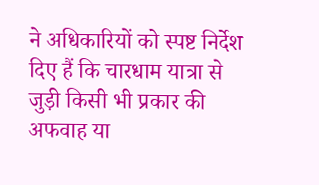ने अधिकारियों को स्पष्ट निर्देश दिए हैं कि चारधाम यात्रा से जुड़ी किसी भी प्रकार की अफवाह या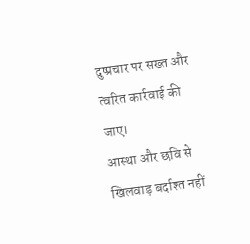दुष्प्रचार पर सख्त और त्वरित कार्रवाई की जाए।
आस्था और छवि से खिलवाड़ बर्दाश्त नहीं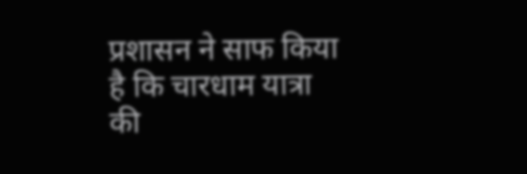प्रशासन ने साफ किया है कि चारधाम यात्रा की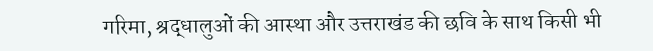गरिमा, श्रद्धालुओं की आस्था और उत्तराखंड की छवि के साथ किसी भी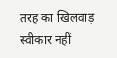तरह का खिलवाड़ स्वीकार नहीं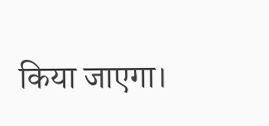किया जाएगा।